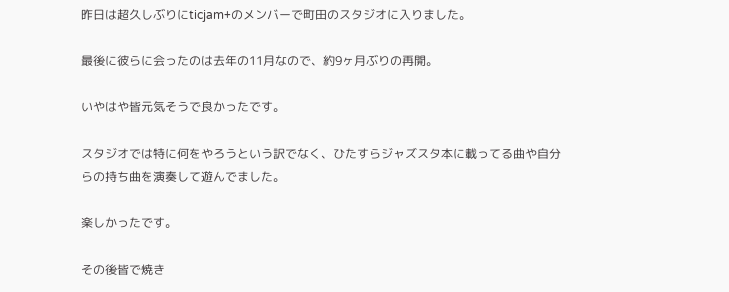昨日は超久しぶりにticjam+のメンバーで町田のスタジオに入りました。

最後に彼らに会ったのは去年の11月なので、約9ヶ月ぶりの再開。

いやはや皆元気そうで良かったです。

スタジオでは特に何をやろうという訳でなく、ひたすらジャズスタ本に載ってる曲や自分らの持ち曲を演奏して遊んでました。

楽しかったです。

その後皆で焼き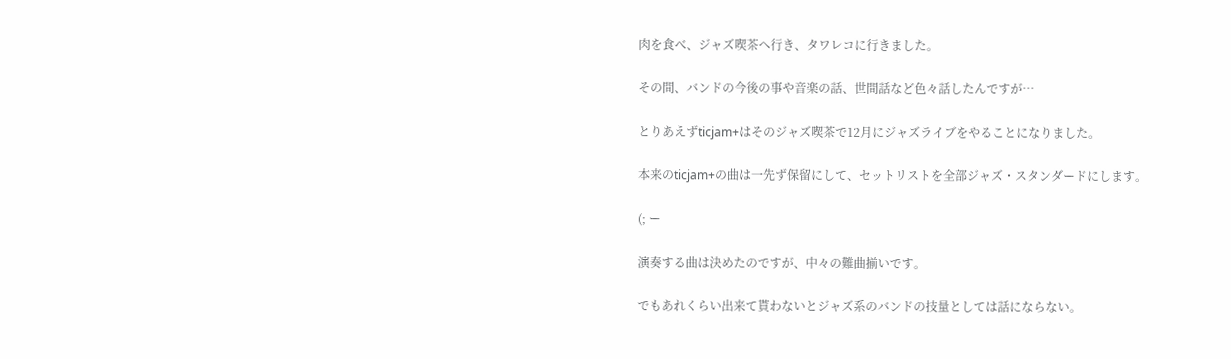肉を食べ、ジャズ喫茶へ行き、タワレコに行きました。

その間、バンドの今後の事や音楽の話、世間話など色々話したんですが…

とりあえずticjam+はそのジャズ喫茶で12月にジャズライブをやることになりました。

本来のticjam+の曲は一先ず保留にして、セットリストを全部ジャズ・スタンダードにします。

(; ー

演奏する曲は決めたのですが、中々の難曲揃いです。

でもあれくらい出来て貰わないとジャズ系のバンドの技量としては話にならない。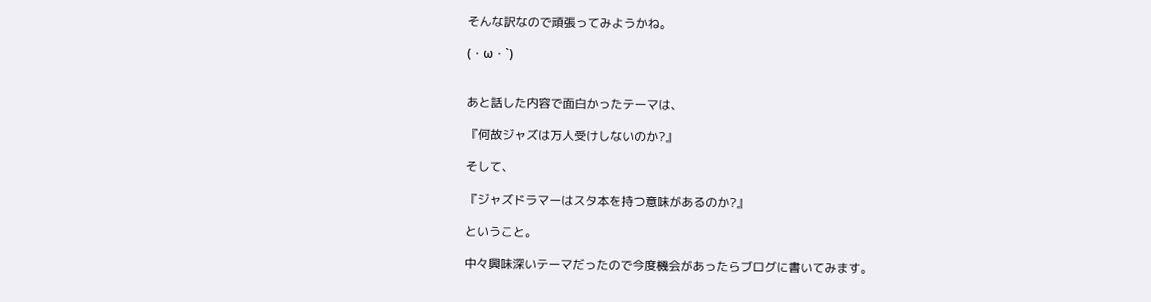そんな訳なので頑張ってみようかね。

(・ω・`)


あと話した内容で面白かったテーマは、

『何故ジャズは万人受けしないのか?』

そして、

『ジャズドラマーはスタ本を持つ意味があるのか?』

ということ。

中々興味深いテーマだったので今度機会があったらブログに書いてみます。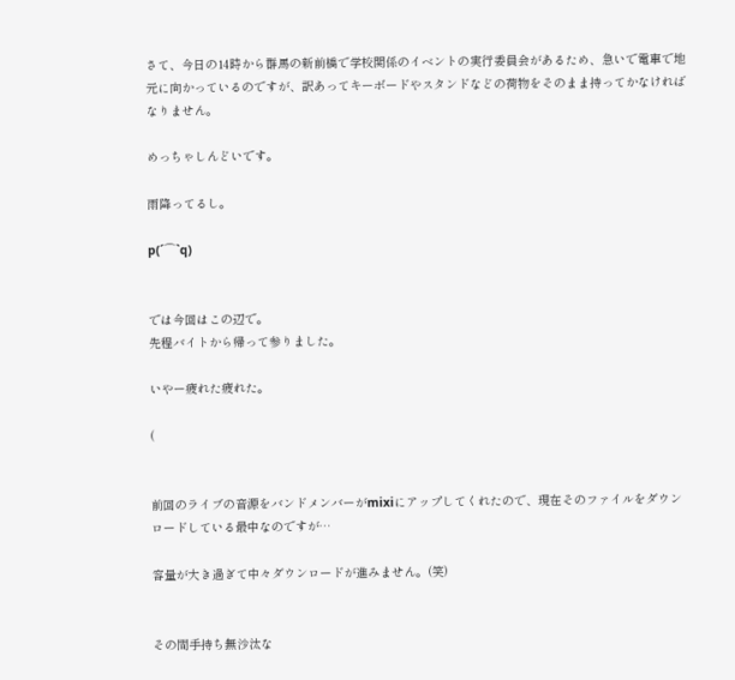さて、今日の14時から群馬の新前橋で学校関係のイベントの実行委員会があるため、急いで電車で地元に向かっているのですが、訳あってキーボードやスタンドなどの荷物をそのまま持ってかなければなりません。

めっちゃしんどいです。

雨降ってるし。

p(´⌒`q)


では今回はこの辺で。
先程バイトから帰って参りました。

いやー疲れた疲れた。

(


前回のライブの音源をバンドメンバーがmixiにアップしてくれたので、現在そのファイルをダウンロードしている最中なのですが…

容量が大き過ぎて中々ダウンロードが進みません。(笑)


その間手持ち無沙汰な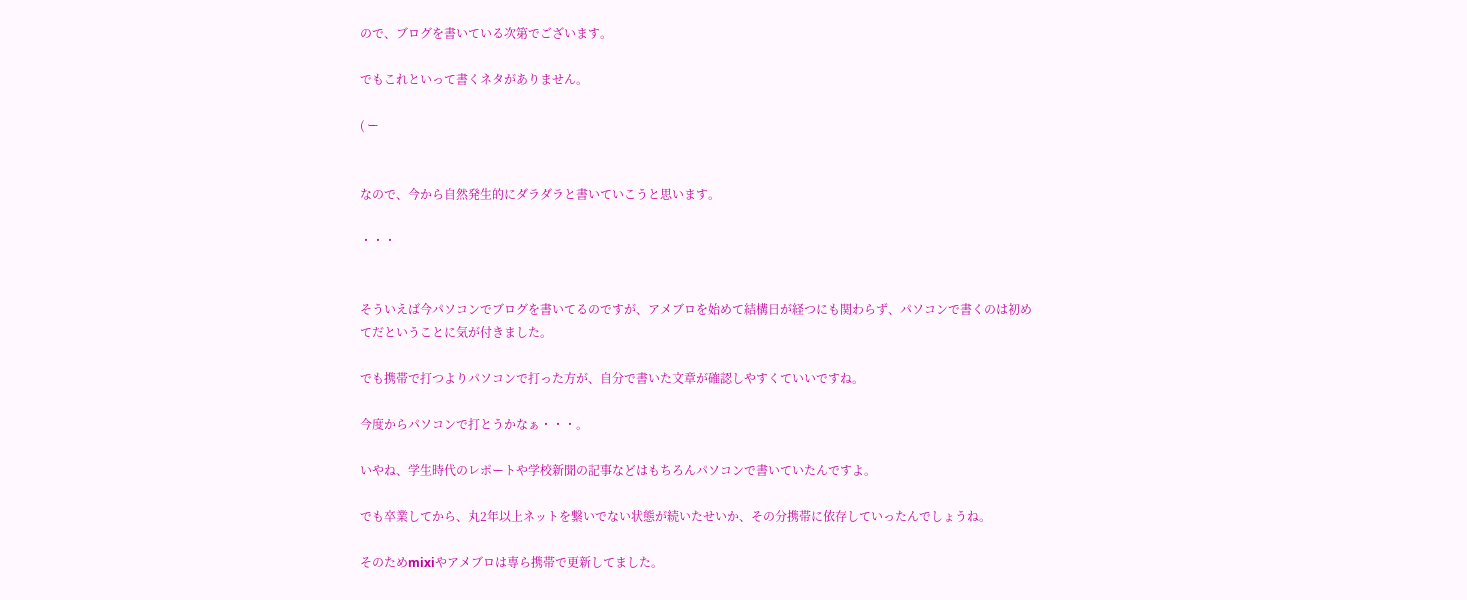ので、ブログを書いている次第でございます。

でもこれといって書くネタがありません。

( ー


なので、今から自然発生的にダラダラと書いていこうと思います。

・・・


そういえば今パソコンでブログを書いてるのですが、アメブロを始めて結構日が経つにも関わらず、パソコンで書くのは初めてだということに気が付きました。

でも携帯で打つよりパソコンで打った方が、自分で書いた文章が確認しやすくていいですね。

今度からパソコンで打とうかなぁ・・・。

いやね、学生時代のレポートや学校新聞の記事などはもちろんパソコンで書いていたんですよ。

でも卒業してから、丸2年以上ネットを繋いでない状態が続いたせいか、その分携帯に依存していったんでしょうね。

そのためmixiやアメブロは専ら携帯で更新してました。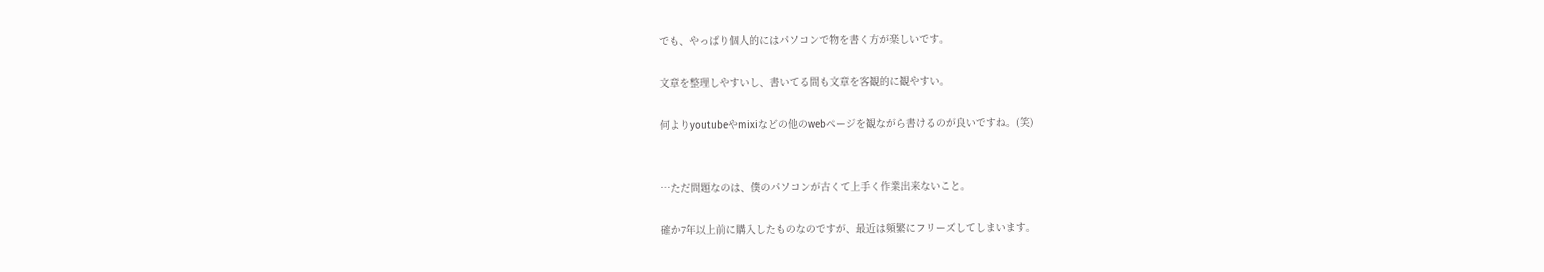でも、やっぱり個人的にはパソコンで物を書く方が楽しいです。

文章を整理しやすいし、書いてる間も文章を客観的に観やすい。

何よりyoutubeやmixiなどの他のwebページを観ながら書けるのが良いですね。(笑)


…ただ問題なのは、僕のパソコンが古くて上手く作業出来ないこと。

確か7年以上前に購入したものなのですが、最近は頻繁にフリーズしてしまいます。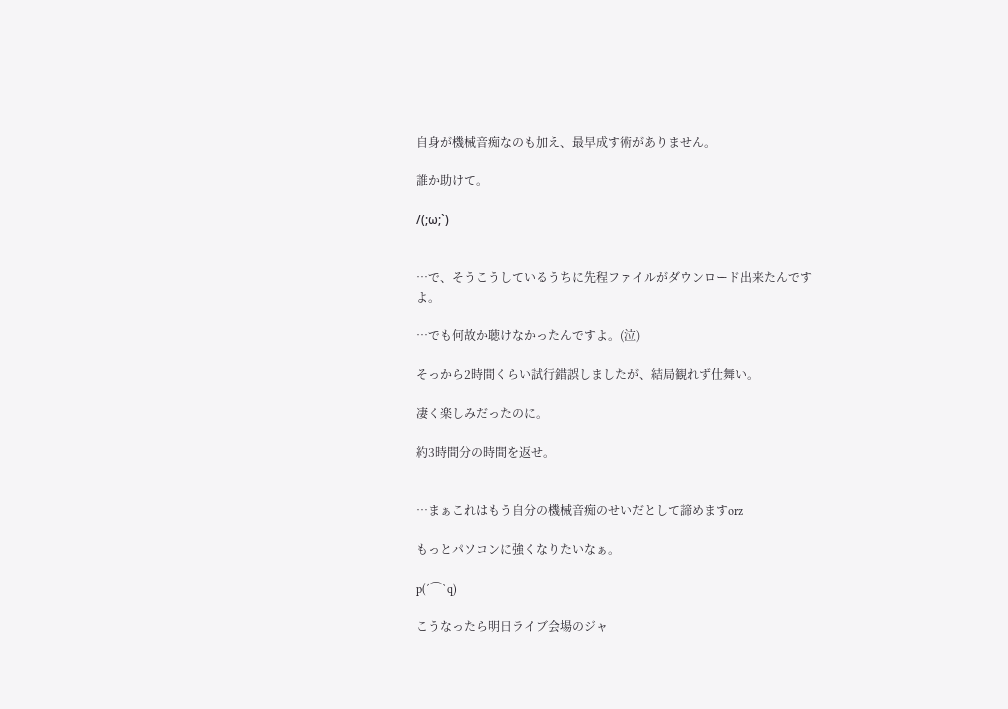自身が機械音痴なのも加え、最早成す術がありません。

誰か助けて。

/(;ω;`)


…で、そうこうしているうちに先程ファイルがダウンロード出来たんですよ。

…でも何故か聴けなかったんですよ。(泣)

そっから2時間くらい試行錯誤しましたが、結局観れず仕舞い。

凄く楽しみだったのに。

約3時間分の時間を返せ。


…まぁこれはもう自分の機械音痴のせいだとして諦めますorz

もっとパソコンに強くなりたいなぁ。

p(´⌒`q)

こうなったら明日ライブ会場のジャ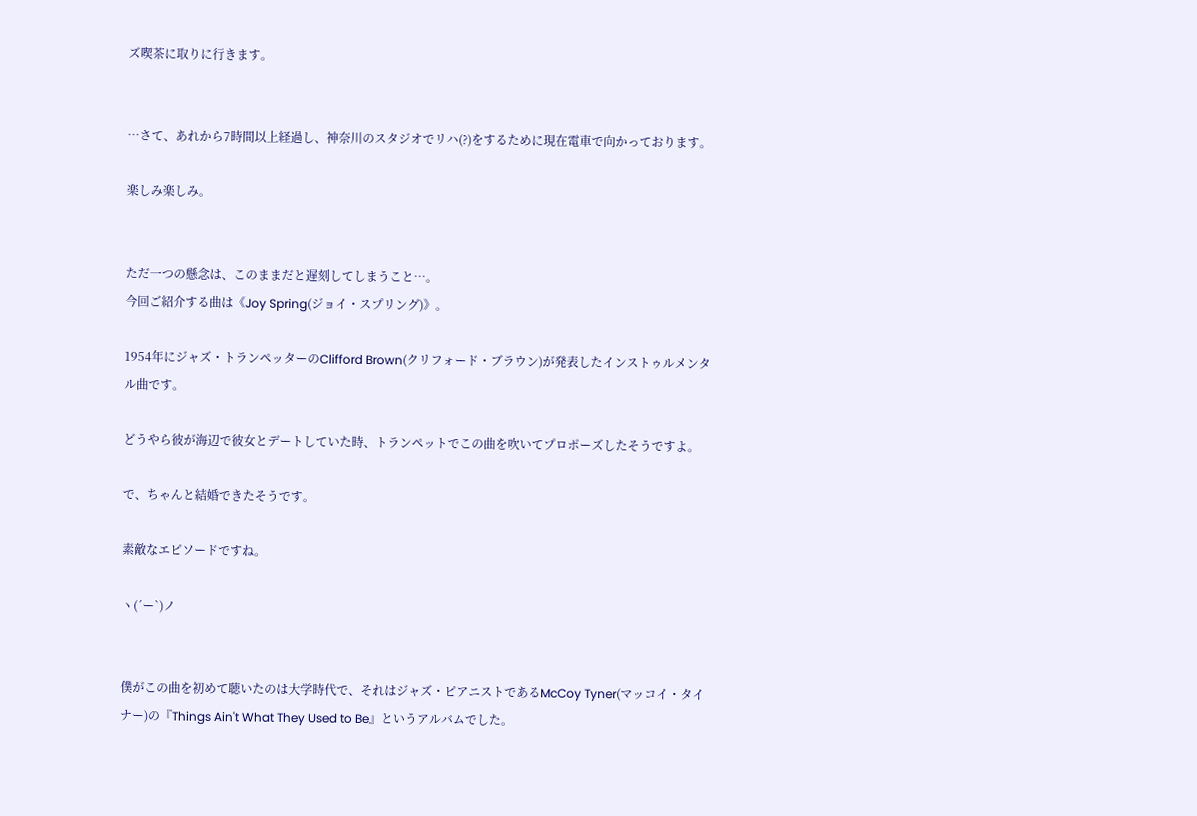ズ喫茶に取りに行きます。


…さて、あれから7時間以上経過し、神奈川のスタジオでリハ(?)をするために現在電車で向かっております。

楽しみ楽しみ。


ただ一つの懸念は、このままだと遅刻してしまうこと…。
今回ご紹介する曲は《Joy Spring(ジョイ・スプリング)》。

1954年にジャズ・トランペッターのClifford Brown(クリフォード・ブラウン)が発表したインストゥルメンタル曲です。

どうやら彼が海辺で彼女とデートしていた時、トランペットでこの曲を吹いてプロポーズしたそうですよ。

で、ちゃんと結婚できたそうです。

素敵なエピソードですね。

ヽ(´ー`)ノ


僕がこの曲を初めて聴いたのは大学時代で、それはジャズ・ピアニストであるMcCoy Tyner(マッコイ・タイナー)の『Things Ain't What They Used to Be』というアルバムでした。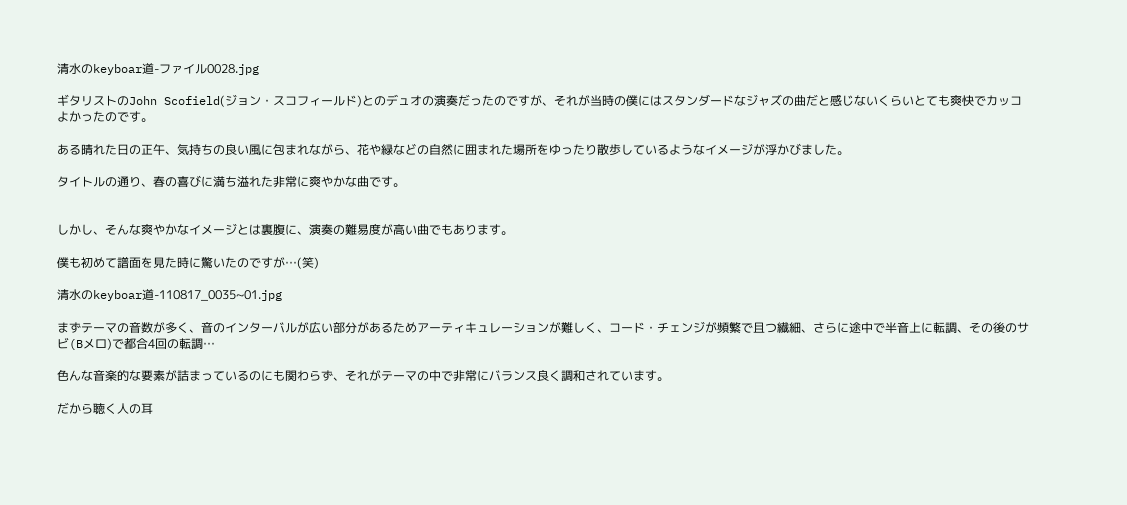清水のkeyboar道-ファイル0028.jpg

ギタリストのJohn Scofield(ジョン・スコフィールド)とのデュオの演奏だったのですが、それが当時の僕にはスタンダードなジャズの曲だと感じないくらいとても爽快でカッコよかったのです。

ある晴れた日の正午、気持ちの良い風に包まれながら、花や緑などの自然に囲まれた場所をゆったり散歩しているようなイメージが浮かびました。

タイトルの通り、春の喜びに満ち溢れた非常に爽やかな曲です。


しかし、そんな爽やかなイメージとは裏腹に、演奏の難易度が高い曲でもあります。

僕も初めて譜面を見た時に驚いたのですが…(笑)

清水のkeyboar道-110817_0035~01.jpg

まずテーマの音数が多く、音のインターバルが広い部分があるためアーティキュレーションが難しく、コード・チェンジが頻繁で且つ繊細、さらに途中で半音上に転調、その後のサビ(Bメロ)で都合4回の転調…

色んな音楽的な要素が詰まっているのにも関わらず、それがテーマの中で非常にバランス良く調和されています。

だから聴く人の耳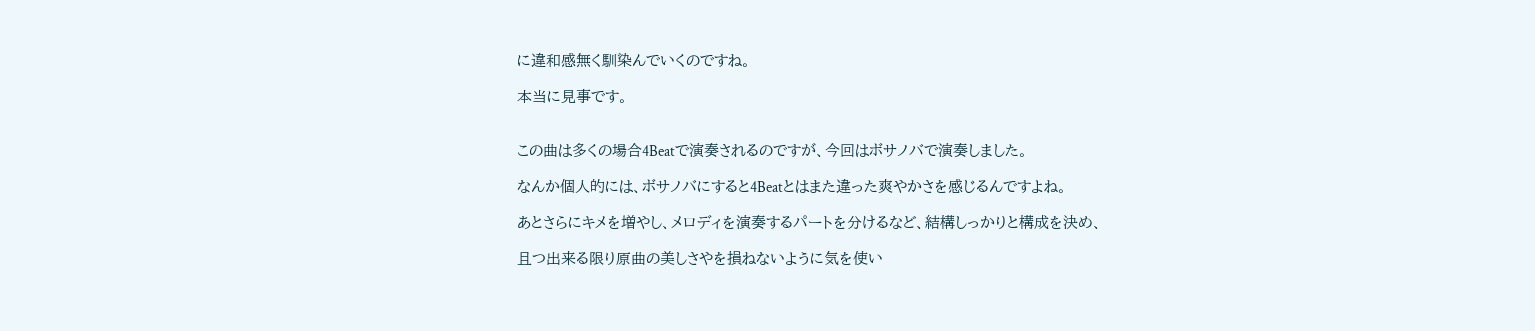に違和感無く馴染んでいくのですね。

本当に見事です。


この曲は多くの場合4Beatで演奏されるのですが、今回はボサノバで演奏しました。

なんか個人的には、ボサノバにすると4Beatとはまた違った爽やかさを感じるんですよね。

あとさらにキメを増やし、メロディを演奏するパートを分けるなど、結構しっかりと構成を決め、

且つ出来る限り原曲の美しさやを損ねないように気を使い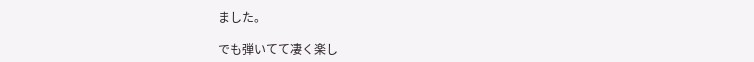ました。

でも弾いてて凄く楽し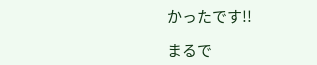かったです!!

まるで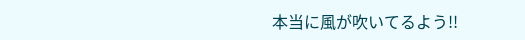本当に風が吹いてるよう!!